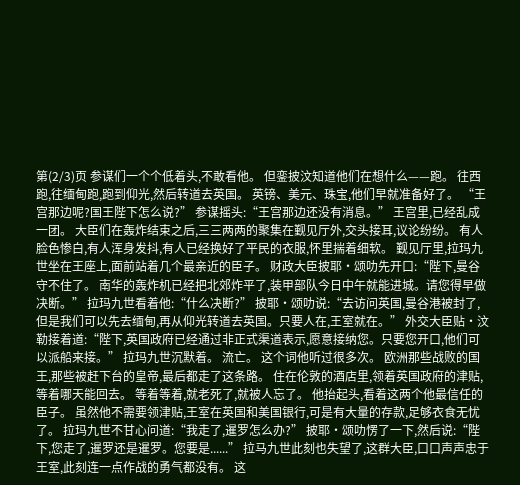第(2/3)页 参谋们一个个低着头,不敢看他。 但銮披汶知道他们在想什么——跑。 往西跑,往缅甸跑,跑到仰光,然后转道去英国。 英镑、美元、珠宝,他们早就准备好了。 “王宫那边呢?国王陛下怎么说?” 参谋摇头:“王宫那边还没有消息。” 王宫里,已经乱成一团。 大臣们在轰炸结束之后,三三两两的聚集在觐见厅外,交头接耳,议论纷纷。 有人脸色惨白,有人浑身发抖,有人已经换好了平民的衣服,怀里揣着细软。 觐见厅里,拉玛九世坐在王座上,面前站着几个最亲近的臣子。 财政大臣披耶·颂叻先开口:“陛下,曼谷守不住了。 南华的轰炸机已经把北郊炸平了,装甲部队今日中午就能进城。请您得早做决断。” 拉玛九世看着他:“什么决断?” 披耶·颂叻说:“去访问英国,曼谷港被封了,但是我们可以先去缅甸,再从仰光转道去英国。只要人在,王室就在。” 外交大臣贴·汶勒接着道:“陛下,英国政府已经通过非正式渠道表示,愿意接纳您。只要您开口,他们可以派船来接。” 拉玛九世沉默着。 流亡。 这个词他听过很多次。 欧洲那些战败的国王,那些被赶下台的皇帝,最后都走了这条路。 住在伦敦的酒店里,领着英国政府的津贴,等着哪天能回去。 等着等着,就老死了,就被人忘了。 他抬起头,看着这两个他最信任的臣子。 虽然他不需要领津贴,王室在英国和美国银行,可是有大量的存款,足够衣食无忧了。 拉玛九世不甘心问道:“我走了,暹罗怎么办?” 披耶·颂叻愣了一下,然后说:“陛下,您走了,暹罗还是暹罗。您要是......” 拉马九世此刻也失望了,这群大臣,口口声声忠于王室,此刻连一点作战的勇气都没有。 这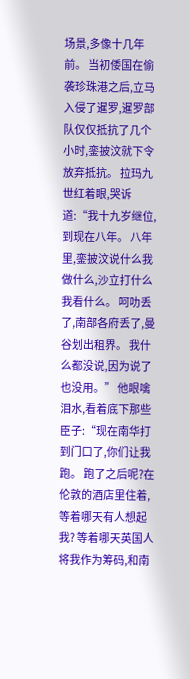场景,多像十几年前。 当初倭国在偷袭珍珠港之后,立马入侵了暹罗,暹罗部队仅仅抵抗了几个小时,銮披汶就下令放弃抵抗。 拉玛九世红着眼,哭诉道:“我十九岁继位,到现在八年。 八年里,銮披汶说什么我做什么,沙立打什么我看什么。 呵叻丢了,南部各府丢了,曼谷划出租界。 我什么都没说,因为说了也没用。” 他眼噙泪水,看着底下那些臣子:“现在南华打到门口了,你们让我跑。 跑了之后呢?在伦敦的酒店里住着,等着哪天有人想起我? 等着哪天英国人将我作为筹码,和南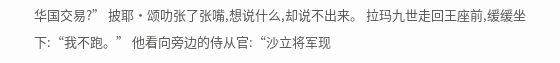华国交易?” 披耶·颂叻张了张嘴,想说什么,却说不出来。 拉玛九世走回王座前,缓缓坐下:“我不跑。” 他看向旁边的侍从官:“沙立将军现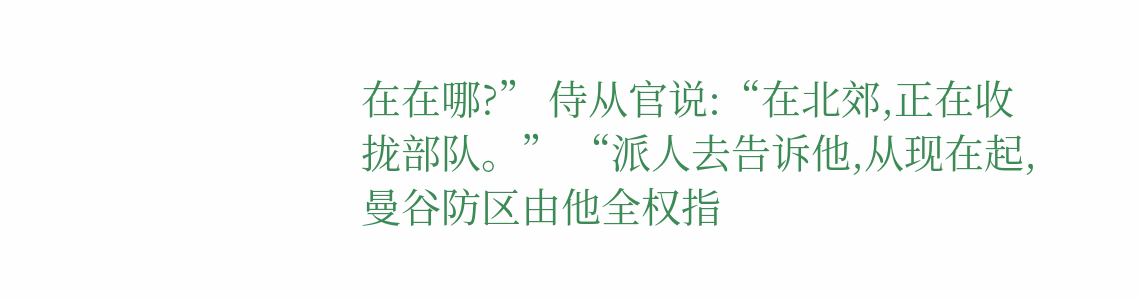在在哪?” 侍从官说:“在北郊,正在收拢部队。” “派人去告诉他,从现在起,曼谷防区由他全权指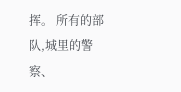挥。 所有的部队,城里的警察、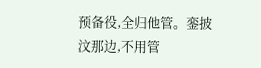预备役,全归他管。銮披汶那边,不用管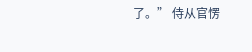了。” 侍从官愣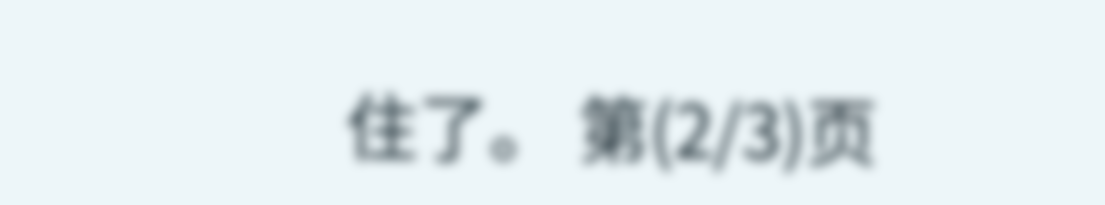住了。 第(2/3)页